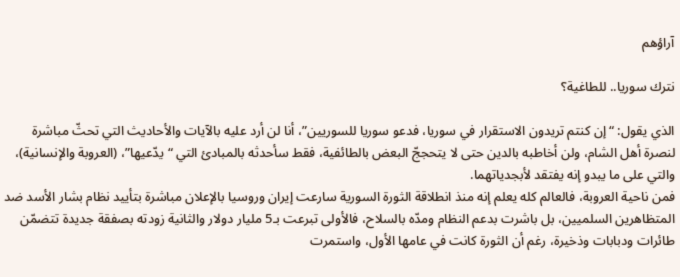آراؤهم

نترك سوريا.. للطاغية؟

الذي يقول: “إن كنتم تريدون الاستقرار في سوريا، فدعو سوريا للسوريين”، أنا لن أرد عليه بالآيات والأحاديث التي تحثّ مباشرة لنصرة أهل الشام، ولن أخاطبه بالدين حتى لا يتحججّ البعض بالطائفية، فقط سأحدثه بالمبادئ التي “يدّعيها”، (العروبة والإنسانية)، والتي على ما يبدو إنه يفتقد لأبجدياتهما.
فمن ناحية العروبة، فالعالم كله يعلم إنه منذ انطلاقة الثورة السورية سارعت إيران وروسيا بالإعلان مباشرة بتأييد نظام بشار الأسد ضد المتظاهرين السلميين، بل باشرت بدعم النظام ومدّه بالسلاح، فالأولى تبرعت بـ5 مليار دولار والثانية زودته بصفقة جديدة تتضمّن طائرات ودبابات وذخيرة، رغم أن الثورة كانت في عامها الأول، واستمرت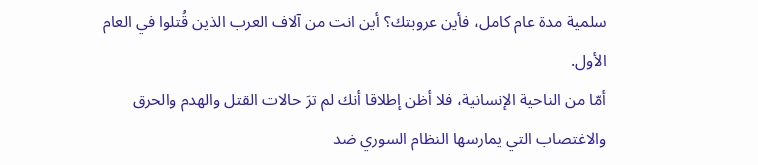سلمية مدة عام كامل، فأين عروبتك؟ أين انت من آلاف العرب الذين قُتلوا في العام الأول.
أمّا من الناحية الإنسانية، فلا أظن إطلاقا أنك لم ترَ حالات القتل والهدم والحرق والاغتصاب التي يمارسها النظام السوري ضد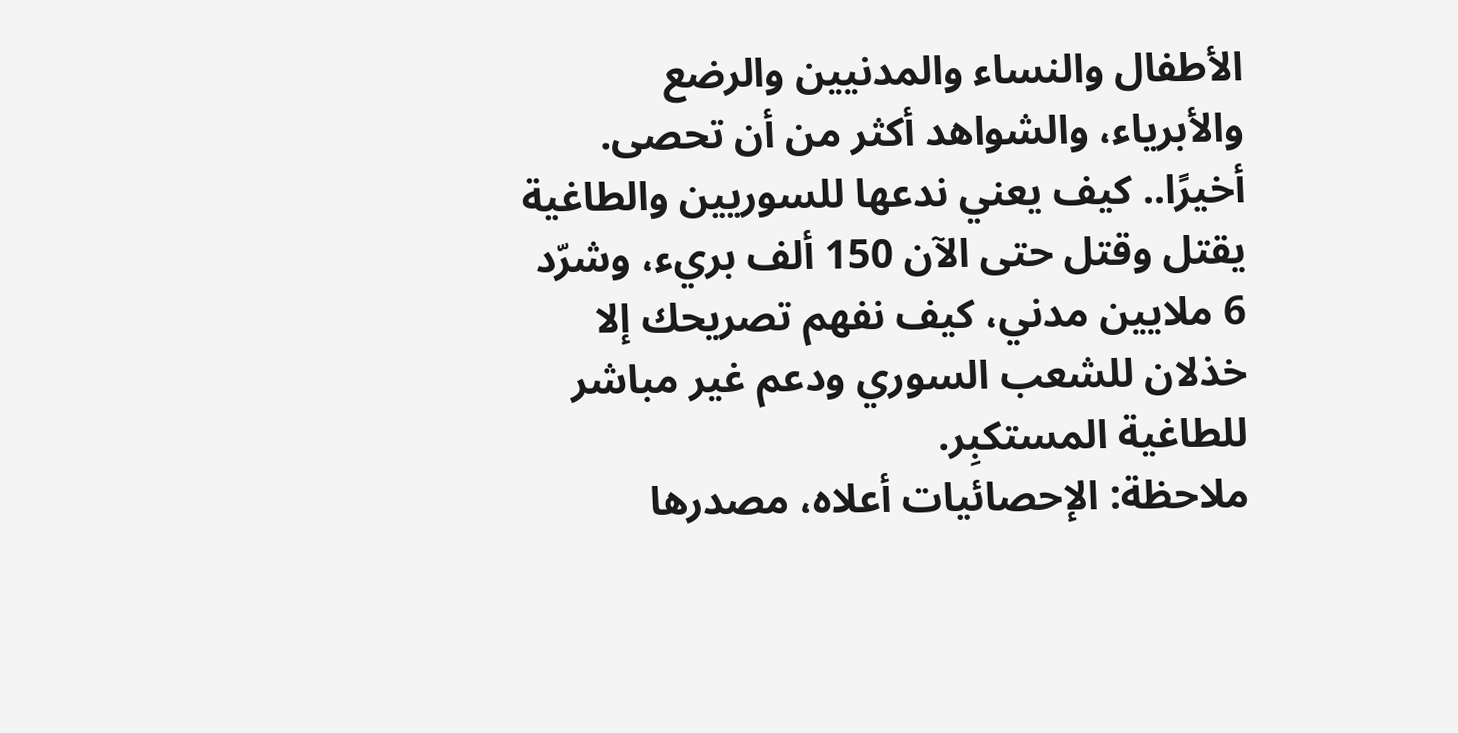الأطفال والنساء والمدنيين والرضع والأبرياء، والشواهد أكثر من أن تحصى.
أخيرًا.. كيف يعني ندعها للسوريين والطاغية يقتل وقتل حتى الآن 150 ألف بريء، وشرّد 6 ملايين مدني، كيف نفهم تصريحك إلا خذلان للشعب السوري ودعم غير مباشر للطاغية المستكبِر.
ملاحظة: الإحصائيات أعلاه، مصدرها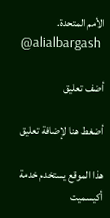الأمم المتحدة.
@alialbargash

أضف تعليق

أضغط هنا لإضافة تعليق

هذا الموقع يستخدم خدمة أكيسميت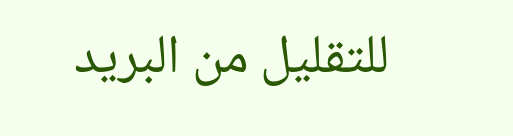للتقليل من البريد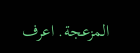المزعجة. اعرف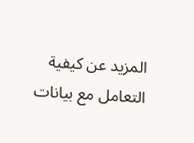المزيد عن كيفية التعامل مع بيانات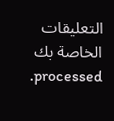التعليقات الخاصة بك processed.